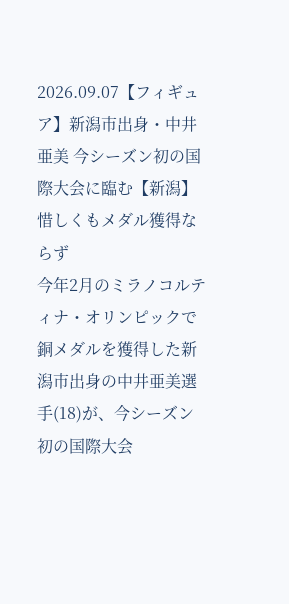2026.09.07【フィギュア】新潟市出身・中井亜美 今シーズン初の国際大会に臨む【新潟】
惜しくもメダル獲得ならず
今年2月のミラノコルティナ・オリンピックで銅メダルを獲得した新潟市出身の中井亜美選手(18)が、今シーズン初の国際大会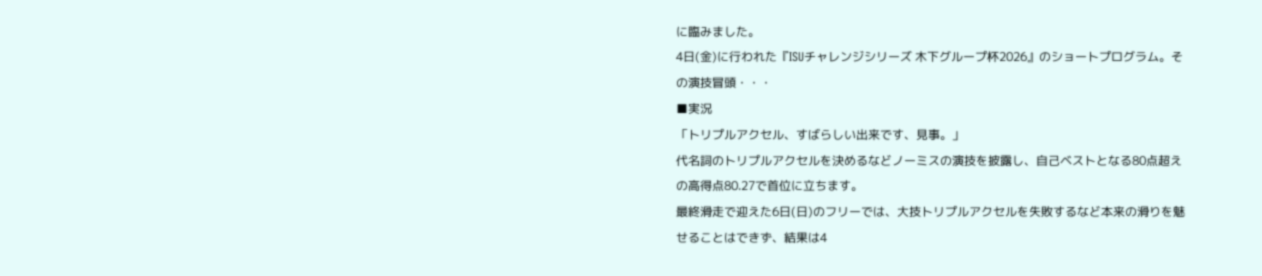に臨みました。
4日(金)に行われた『ISUチャレンジシリーズ 木下グループ杯2026』のショートプログラム。その演技冒頭・・・
■実況
「トリプルアクセル、すばらしい出来です、見事。」
代名詞のトリプルアクセルを決めるなどノーミスの演技を披露し、自己ベストとなる80点超えの高得点80.27で首位に立ちます。
最終滑走で迎えた6日(日)のフリーでは、大技トリプルアクセルを失敗するなど本来の滑りを魅せることはできず、結果は4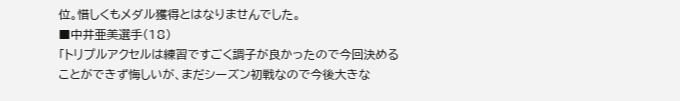位。惜しくもメダル獲得とはなりませんでした。
■中井亜美選手(18)
「トリプルアクセルは練習ですごく調子が良かったので今回決めることができず悔しいが、まだシーズン初戦なので今後大きな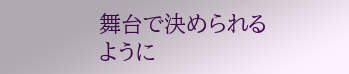舞台で決められるように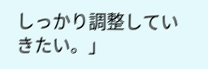しっかり調整していきたい。」